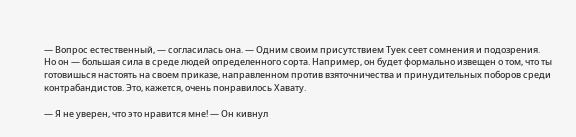— Вопрос естественный, — согласилась она. — Одним своим присутствием Туек сеет сомнения и подозрения. Но он — большая сила в среде людей определенного сорта. Например, он будет формально извещен о том, что ты готовишься настоять на своем приказе, направленном против взяточничества и принудительных поборов среди контрабандистов. Это, кажется, очень понравилось Хавату.

— Я не уверен, что это нравится мне! — Он кивнул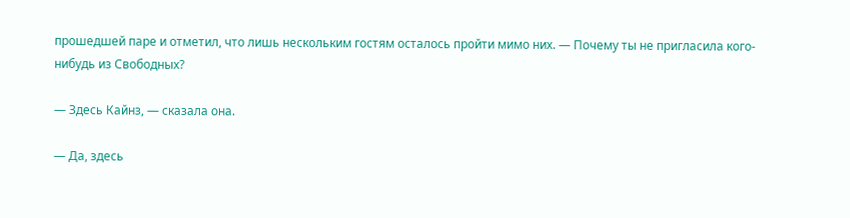прошедшей паре и отметил, что лишь нескольким гостям осталось пройти мимо них. — Почему ты не пригласила кого-нибудь из Свободных?

— Здесь Кайнз, — сказала она.

— Да, здесь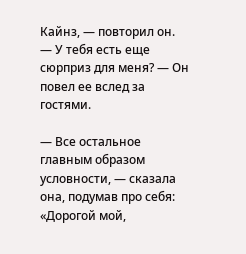Кайнз, — повторил он. — У тебя есть еще сюрприз для меня? — Он повел ее вслед за гостями.

— Все остальное главным образом условности, — сказала она, подумав про себя: «Дорогой мой,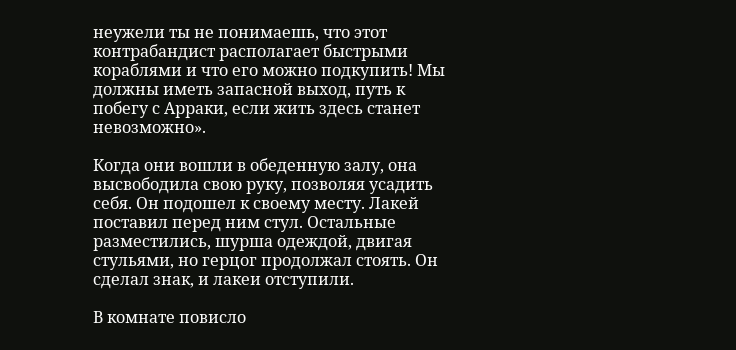неужели ты не понимаешь, что этот контрабандист располагает быстрыми кораблями и что его можно подкупить! Мы должны иметь запасной выход, путь к побегу с Арраки, если жить здесь станет невозможно».

Когда они вошли в обеденную залу, она высвободила свою руку, позволяя усадить себя. Он подошел к своему месту. Лакей поставил перед ним стул. Остальные разместились, шурша одеждой, двигая стульями, но герцог продолжал стоять. Он сделал знак, и лакеи отступили.

В комнате повисло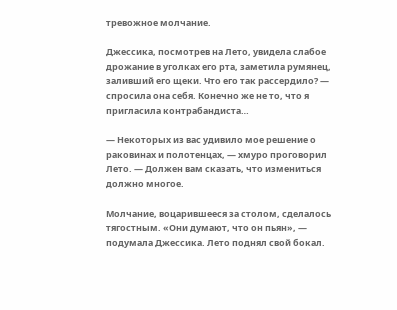тревожное молчание.

Джессика, посмотрев на Лето, увидела слабое дрожание в уголках его рта, заметила румянец, заливший его щеки. Что его так рассердило? — спросила она себя. Конечно же не то, что я пригласила контрабандиста…

— Некоторых из вас удивило мое решение о раковинах и полотенцах, — хмуро проговорил Лето. — Должен вам сказать, что измениться должно многое.

Молчание, воцарившееся за столом, сделалось тягостным. «Они думают, что он пьян», — подумала Джессика. Лето поднял свой бокал.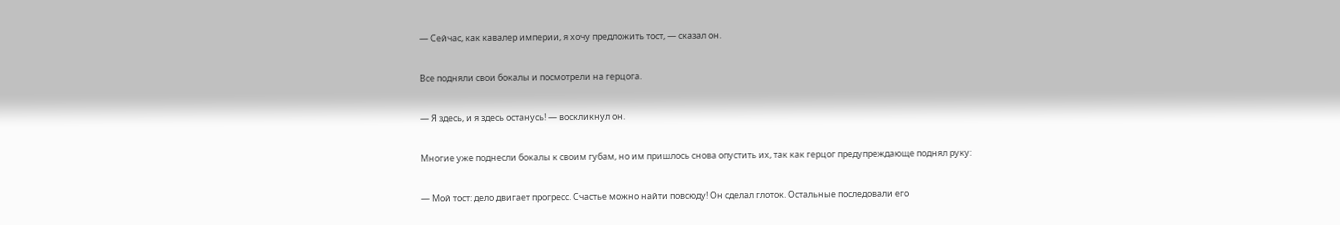— Сейчас, как кавалер империи, я хочу предложить тост, — сказал он.

Все подняли свои бокалы и посмотрели на герцога.

— Я здесь, и я здесь останусь! — воскликнул он.

Многие уже поднесли бокалы к своим губам, но им пришлось снова опустить их, так как герцог предупреждающе поднял руку:

— Мой тост: дело двигает прогресс. Счастье можно найти повсюду! Он сделал глоток. Остальные последовали его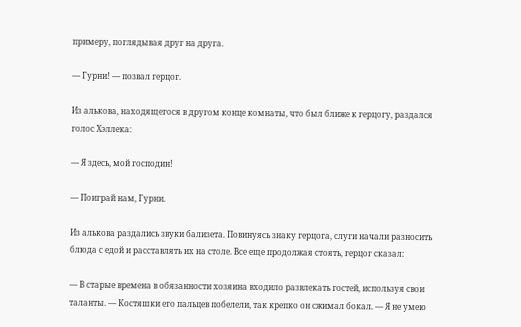примеру, поглядывая друг на друга.

— Гурни! — позвал герцог.

Из алькова, находящегося в другом конце комнаты, что был ближе к герцогу, раздался голос Хэллека:

— Я здесь, мой господин!

— Поиграй нам, Гурни.

Из алькова раздались звуки бализета. Повинуясь знаку герцога, слуги начали разносить блюда с едой и расставлять их на столе. Все еще продолжая стоять, герцог сказал:

— В старые времена в обязанности хозяина входило развлекать гостей, используя свои таланты. — Костяшки его пальцев побелели, так крепко он сжимал бокал. — Я не умею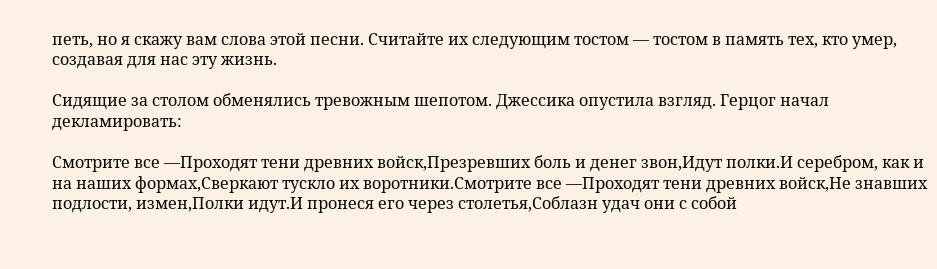петь, но я скажу вам слова этой песни. Считайте их следующим тостом — тостом в память тех, кто умер, создавая для нас эту жизнь.

Сидящие за столом обменялись тревожным шепотом. Джессика опустила взгляд. Герцог начал декламировать:

Смотрите все —Проходят тени древних войск,Презревших боль и денег звон,Идут полки.И серебром, как и на наших формах,Сверкают тускло их воротники.Смотрите все —Проходят тени древних войск,Не знавших подлости, измен,Полки идут.И пронеся его через столетья,Соблазн удач они с собой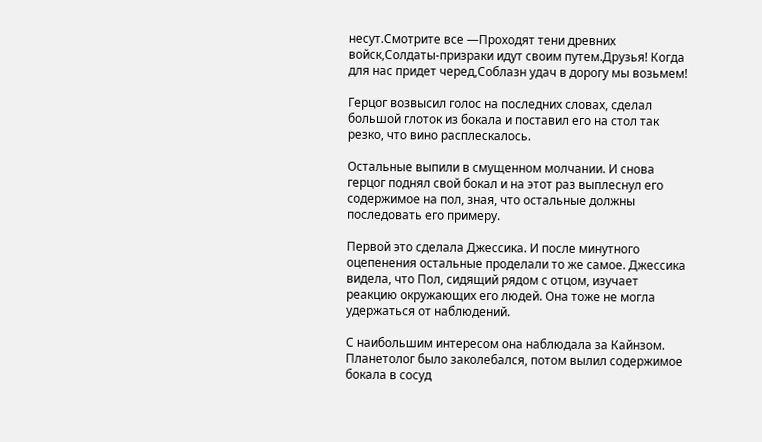несут.Смотрите все —Проходят тени древних войск,Солдаты-призраки идут своим путем.Друзья! Когда для нас придет черед,Соблазн удач в дорогу мы возьмем!

Герцог возвысил голос на последних словах, сделал большой глоток из бокала и поставил его на стол так резко, что вино расплескалось.

Остальные выпили в смущенном молчании. И снова герцог поднял свой бокал и на этот раз выплеснул его содержимое на пол, зная, что остальные должны последовать его примеру.

Первой это сделала Джессика. И после минутного оцепенения остальные проделали то же самое. Джессика видела, что Пол, сидящий рядом с отцом, изучает реакцию окружающих его людей. Она тоже не могла удержаться от наблюдений.

С наибольшим интересом она наблюдала за Кайнзом. Планетолог было заколебался, потом вылил содержимое бокала в сосуд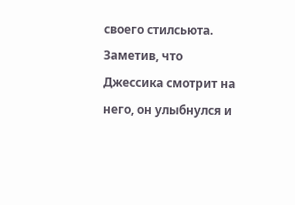своего стилсьюта. Заметив, что Джессика смотрит на него, он улыбнулся и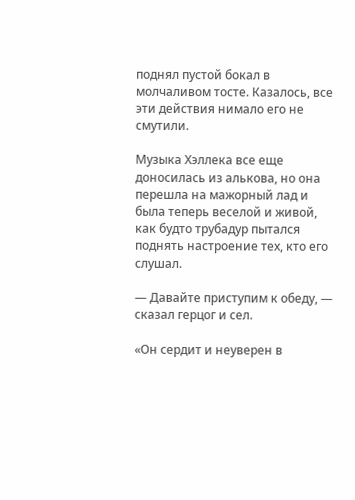поднял пустой бокал в молчаливом тосте. Казалось, все эти действия нимало его не смутили.

Музыка Хэллека все еще доносилась из алькова, но она перешла на мажорный лад и была теперь веселой и живой, как будто трубадур пытался поднять настроение тех, кто его слушал.

— Давайте приступим к обеду, — сказал герцог и сел.

«Он сердит и неуверен в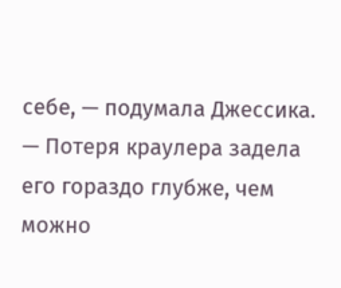себе, — подумала Джессика. — Потеря краулера задела его гораздо глубже, чем можно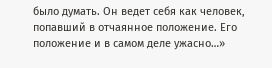было думать. Он ведет себя как человек, попавший в отчаянное положение. Его положение и в самом деле ужасно…»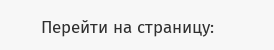Перейти на страницу: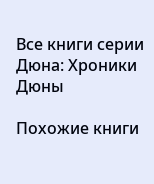Все книги серии Дюна: Хроники Дюны

Похожие книги